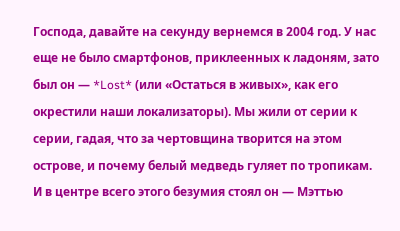Господа, давайте на секунду вернемся в 2004 год. У нас еще не было смартфонов, приклеенных к ладоням, зато был он — *Lost* (или «Остаться в живых», как его окрестили наши локализаторы). Мы жили от серии к серии, гадая, что за чертовщина творится на этом острове, и почему белый медведь гуляет по тропикам. И в центре всего этого безумия стоял он — Мэттью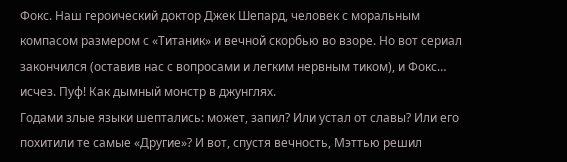Фокс. Наш героический доктор Джек Шепард, человек с моральным компасом размером с «Титаник» и вечной скорбью во взоре. Но вот сериал закончился (оставив нас с вопросами и легким нервным тиком), и Фокс… исчез. Пуф! Как дымный монстр в джунглях.
Годами злые языки шептались: может, запил? Или устал от славы? Или его похитили те самые «Другие»? И вот, спустя вечность, Мэттью решил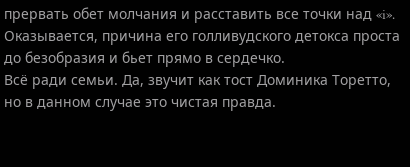прервать обет молчания и расставить все точки над «i». Оказывается, причина его голливудского детокса проста до безобразия и бьет прямо в сердечко.
Всё ради семьи. Да, звучит как тост Доминика Торетто, но в данном случае это чистая правда.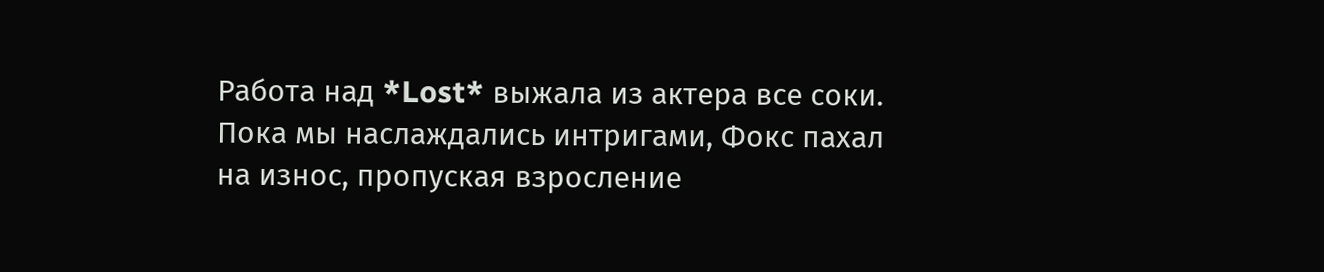Работа над *Lost* выжала из актера все соки. Пока мы наслаждались интригами, Фокс пахал на износ, пропуская взросление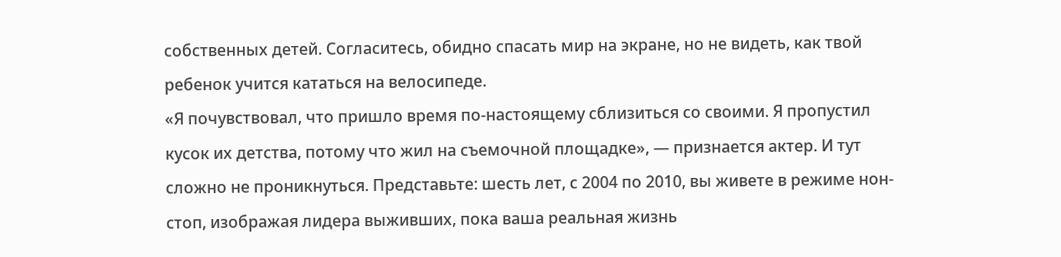собственных детей. Согласитесь, обидно спасать мир на экране, но не видеть, как твой ребенок учится кататься на велосипеде.
«Я почувствовал, что пришло время по-настоящему сблизиться со своими. Я пропустил кусок их детства, потому что жил на съемочной площадке», — признается актер. И тут сложно не проникнуться. Представьте: шесть лет, с 2004 по 2010, вы живете в режиме нон-стоп, изображая лидера выживших, пока ваша реальная жизнь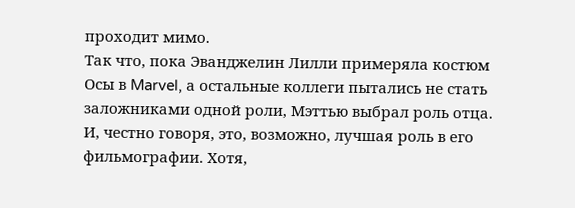проходит мимо.
Так что, пока Эванджелин Лилли примеряла костюм Осы в Marvel, а остальные коллеги пытались не стать заложниками одной роли, Мэттью выбрал роль отца. И, честно говоря, это, возможно, лучшая роль в его фильмографии. Хотя,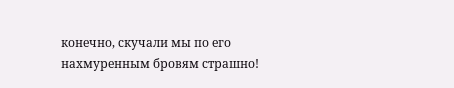конечно, скучали мы по его нахмуренным бровям страшно!